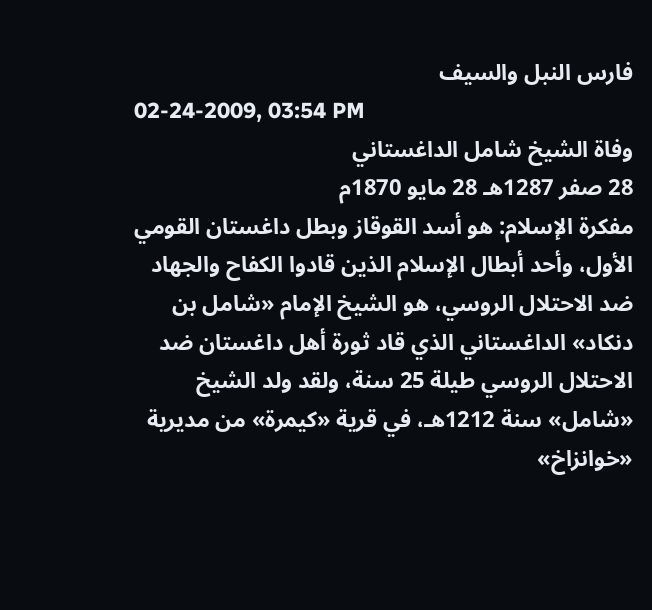فارس النبل والسيف
02-24-2009, 03:54 PM
وفاة الشيخ شامل الداغستاني
28 صفر 1287هـ 28 مايو 1870م
مفكرة الإسلام: هو أسد القوقاز وبطل داغستان القومي الأول، وأحد أبطال الإسلام الذين قادوا الكفاح والجهاد ضد الاحتلال الروسي، هو الشيخ الإمام «شامل بن دنكاد» الداغستاني الذي قاد ثورة أهل داغستان ضد الاحتلال الروسي طيلة 25 سنة، ولقد ولد الشيخ «شامل» سنة 1212هـ، في قرية «كيمرة» من مديرية «خوانزاخ»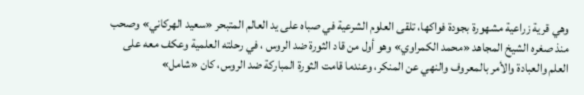وهي قرية زراعية مشهورة بجودة فواكها، تلقى العلوم الشرعية في صباه على يد العالم المتبحر «سعيد الهركاني» وصحب منذ صغره الشيخ المجاهد «محمد الكمراوي» وهو أول من قاد الثورة ضد الروس ، في رحلته العلمية وعكف معه على العلم والعبادة والأمر بالمعروف والنهي عن المنكر، وعندما قامت الثورة المباركة ضد الروس، كان «شامل»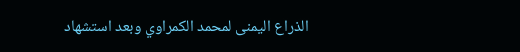الذراع اليمنى لمحمد الكمراوي وبعد استشهاد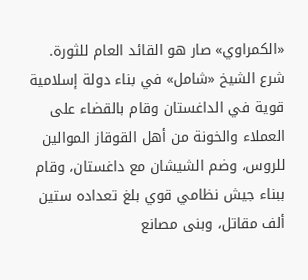«الكمراوي» صار هو القائد العام للثورة.
شرع الشيخ «شامل» في بناء دولة إسلامية قوية في الداغستان وقام بالقضاء على العملاء والخونة من أهل القوقاز الموالين للروس، وضم الشيشان مع داغستان، وقام ببناء جيش نظامي قوي بلغ تعداده ستين ألف مقاتل، وبنى مصانع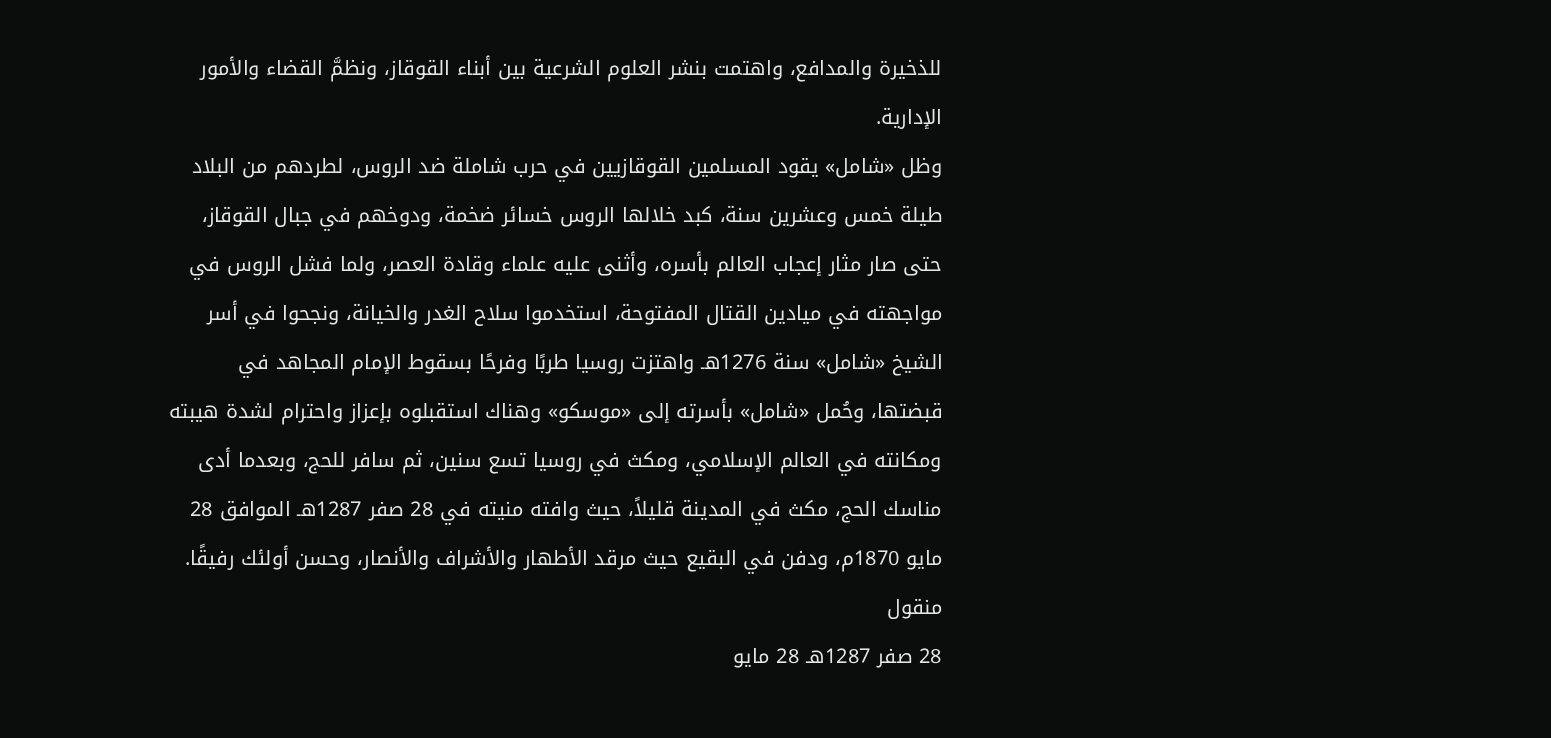للذخيرة والمدافع، واهتمت بنشر العلوم الشرعية بين أبناء القوقاز، ونظمَّ القضاء والأمور الإدارية.
وظل «شامل» يقود المسلمين القوقازيين في حرب شاملة ضد الروس، لطردهم من البلاد طيلة خمس وعشرين سنة، كبد خلالها الروس خسائر ضخمة، ودوخهم في جبال القوقاز، حتى صار مثار إعجاب العالم بأسره، وأثنى عليه علماء وقادة العصر، ولما فشل الروس في مواجهته في ميادين القتال المفتوحة، استخدموا سلاح الغدر والخيانة، ونجحوا في أسر الشيخ «شامل» سنة 1276هـ واهتزت روسيا طربًا وفرحًا بسقوط الإمام المجاهد في قبضتها، وحُمل «شامل» بأسرته إلى «موسكو» وهناك استقبلوه بإعزاز واحترام لشدة هيبته ومكانته في العالم الإسلامي، ومكث في روسيا تسع سنين، ثم سافر للحج، وبعدما أدى مناسك الحج، مكث في المدينة قليلاً، حيث وافته منيته في 28 صفر 1287هـ الموافق 28 مايو 1870م، ودفن في البقيع حيث مرقد الأطهار والأشراف والأنصار، وحسن أولئك رفيقًا.
منقول
28 صفر 1287هـ 28 مايو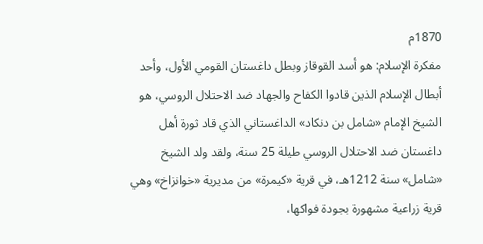1870م
مفكرة الإسلام: هو أسد القوقاز وبطل داغستان القومي الأول، وأحد أبطال الإسلام الذين قادوا الكفاح والجهاد ضد الاحتلال الروسي، هو الشيخ الإمام «شامل بن دنكاد» الداغستاني الذي قاد ثورة أهل داغستان ضد الاحتلال الروسي طيلة 25 سنة، ولقد ولد الشيخ «شامل» سنة 1212هـ، في قرية «كيمرة» من مديرية «خوانزاخ» وهي قرية زراعية مشهورة بجودة فواكها،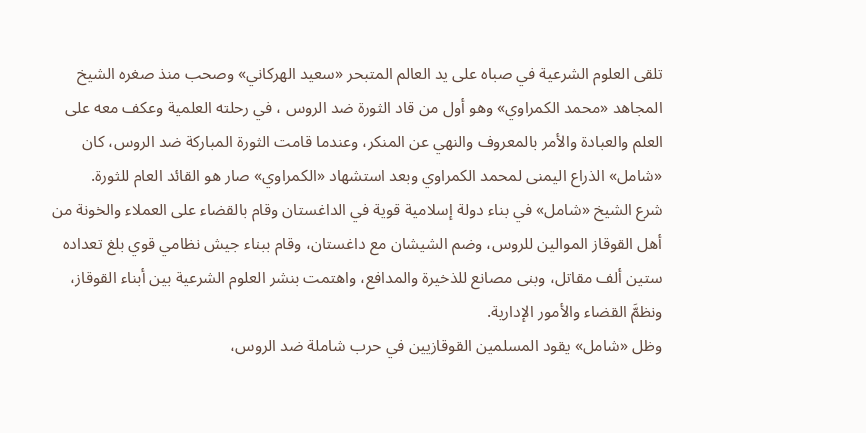تلقى العلوم الشرعية في صباه على يد العالم المتبحر «سعيد الهركاني» وصحب منذ صغره الشيخ المجاهد «محمد الكمراوي» وهو أول من قاد الثورة ضد الروس ، في رحلته العلمية وعكف معه على العلم والعبادة والأمر بالمعروف والنهي عن المنكر، وعندما قامت الثورة المباركة ضد الروس، كان «شامل» الذراع اليمنى لمحمد الكمراوي وبعد استشهاد «الكمراوي» صار هو القائد العام للثورة.
شرع الشيخ «شامل» في بناء دولة إسلامية قوية في الداغستان وقام بالقضاء على العملاء والخونة من أهل القوقاز الموالين للروس، وضم الشيشان مع داغستان، وقام ببناء جيش نظامي قوي بلغ تعداده ستين ألف مقاتل، وبنى مصانع للذخيرة والمدافع، واهتمت بنشر العلوم الشرعية بين أبناء القوقاز، ونظمَّ القضاء والأمور الإدارية.
وظل «شامل» يقود المسلمين القوقازيين في حرب شاملة ضد الروس،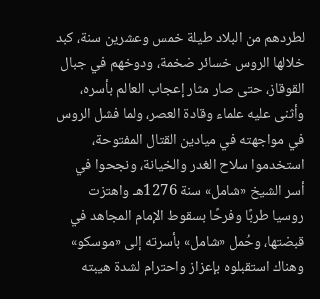لطردهم من البلاد طيلة خمس وعشرين سنة، كبد خلالها الروس خسائر ضخمة، ودوخهم في جبال القوقاز، حتى صار مثار إعجاب العالم بأسره، وأثنى عليه علماء وقادة العصر، ولما فشل الروس في مواجهته في ميادين القتال المفتوحة، استخدموا سلاح الغدر والخيانة، ونجحوا في أسر الشيخ «شامل» سنة 1276هـ واهتزت روسيا طربًا وفرحًا بسقوط الإمام المجاهد في قبضتها، وحُمل «شامل» بأسرته إلى «موسكو» وهناك استقبلوه بإعزاز واحترام لشدة هيبته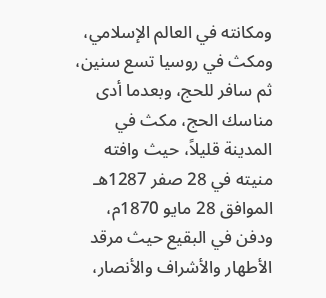ومكانته في العالم الإسلامي، ومكث في روسيا تسع سنين، ثم سافر للحج، وبعدما أدى مناسك الحج، مكث في المدينة قليلاً، حيث وافته منيته في 28 صفر 1287هـ الموافق 28 مايو 1870م، ودفن في البقيع حيث مرقد الأطهار والأشراف والأنصار،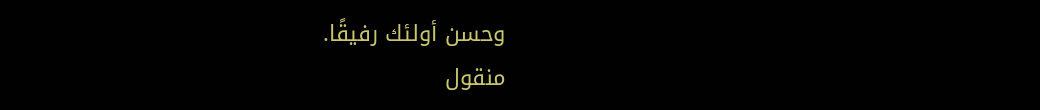وحسن أولئك رفيقًا.
منقول